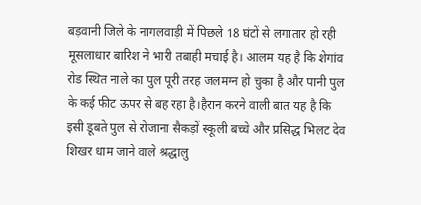बड़वानी जिले के नागलवाड़ी में पिछले 18 घंटों से लगातार हो रही मूसलाधार बारिश ने भारी तबाही मचाई है। आलम यह है कि शेगांव रोड स्थित नाले का पुल पूरी तरह जलमग्न हो चुका है और पानी पुल के कई फीट ऊपर से बह रहा है।हैरान करने वाली बात यह है कि इसी डूबते पुल से रोजाना सैकड़ों स्कूली बच्चे और प्रसिद्ध भिलट देव शिखर धाम जाने वाले श्रद्धालु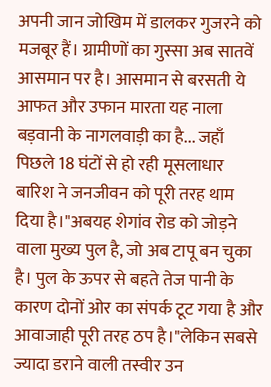अपनी जान जोखिम में डालकर गुजरने को मजबूर हैं। ग्रामीणों का गुस्सा अब सातवें आसमान पर है। आसमान से बरसती ये आफत और उफान मारता यह नाला बड़वानी के नागलवाड़ी का है... जहाँ पिछले 18 घंटों से हो रही मूसलाधार बारिश ने जनजीवन को पूरी तरह थाम दिया है।"अबयह शेगांव रोड को जोड़ने वाला मुख्य पुल है, जो अब टापू बन चुका है। पुल के ऊपर से बहते तेज पानी के कारण दोनों ओर का संपर्क टूट गया है और आवाजाही पूरी तरह ठप है।"लेकिन सबसे ज्यादा डराने वाली तस्वीर उन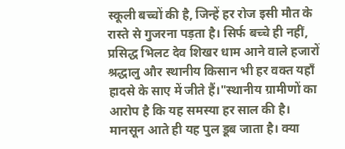स्कूली बच्चों की है, जिन्हें हर रोज इसी मौत के रास्ते से गुजरना पड़ता है। सिर्फ बच्चे ही नहीं, प्रसिद्ध भिलट देव शिखर धाम आने वाले हजारों श्रद्धालु और स्थानीय किसान भी हर वक्त यहाँ हादसे के साए में जीते हैं।"स्थानीय ग्रामीणों का आरोप है कि यह समस्या हर साल की है। मानसून आते ही यह पुल डूब जाता है। क्या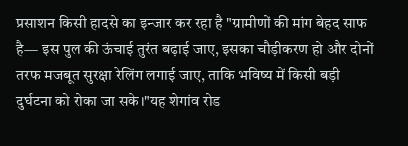प्रसाशन किसी हादसे का इन्जार कर रहा है "ग्रामीणों की मांग बेहद साफ है— इस पुल की ऊंचाई तुरंत बढ़ाई जाए, इसका चौड़ीकरण हो और दोनों तरफ मजबूत सुरक्षा रेलिंग लगाई जाए, ताकि भविष्य में किसी बड़ी दुर्घटना को रोका जा सके।"यह शेगांव रोड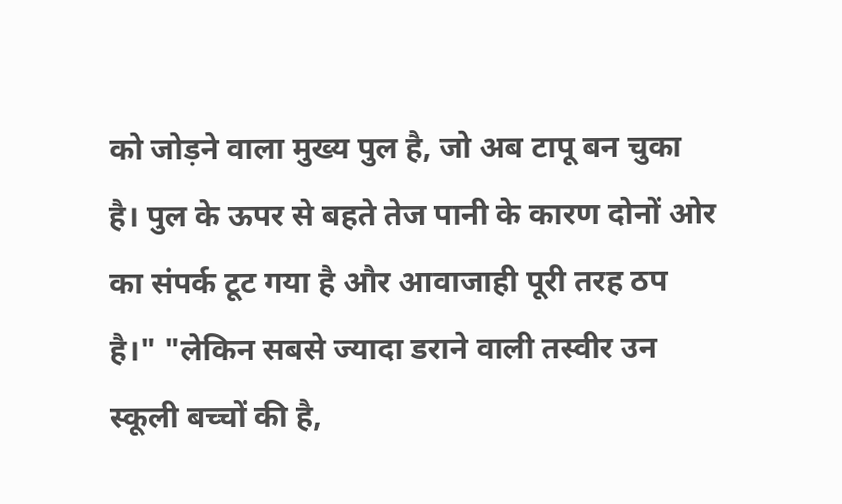को जोड़ने वाला मुख्य पुल है, जो अब टापू बन चुका है। पुल के ऊपर से बहते तेज पानी के कारण दोनों ओर का संपर्क टूट गया है और आवाजाही पूरी तरह ठप है।" "लेकिन सबसे ज्यादा डराने वाली तस्वीर उन स्कूली बच्चों की है,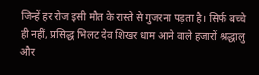जिन्हें हर रोज इसी मौत के रास्ते से गुजरना पड़ता है। सिर्फ बच्चे ही नहीं, प्रसिद्ध भिलट देव शिखर धाम आने वाले हजारों श्रद्धालु और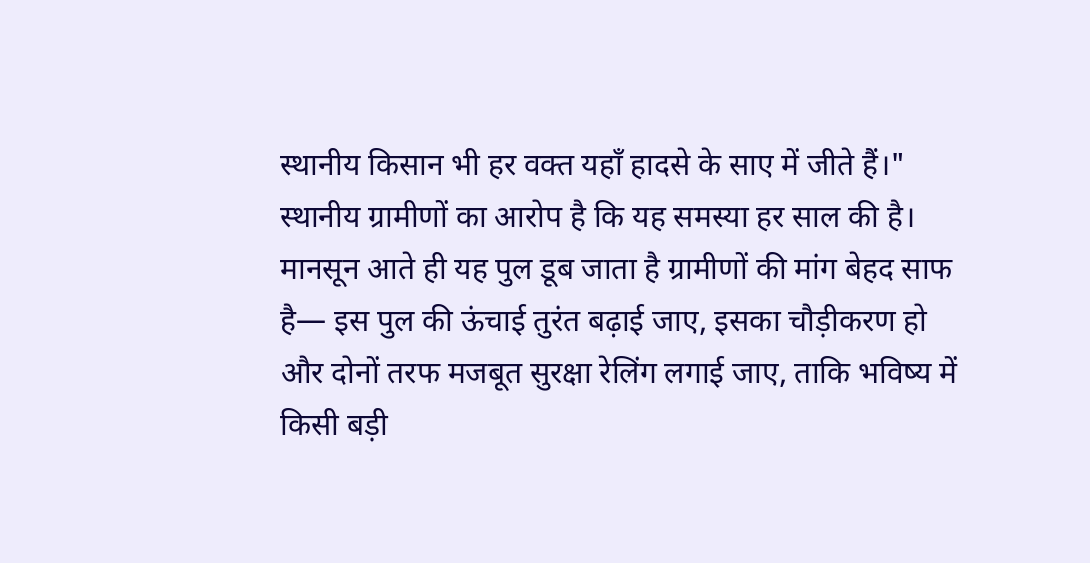स्थानीय किसान भी हर वक्त यहाँ हादसे के साए में जीते हैं।" स्थानीय ग्रामीणों का आरोप है कि यह समस्या हर साल की है। मानसून आते ही यह पुल डूब जाता है ग्रामीणों की मांग बेहद साफ है— इस पुल की ऊंचाई तुरंत बढ़ाई जाए, इसका चौड़ीकरण हो और दोनों तरफ मजबूत सुरक्षा रेलिंग लगाई जाए, ताकि भविष्य में किसी बड़ी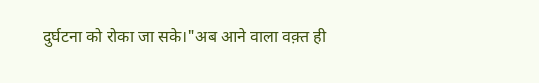दुर्घटना को रोका जा सके।"अब आने वाला वक़्त ही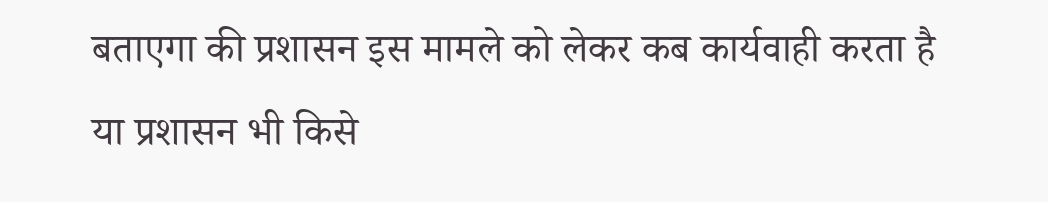बताएगा की प्रशासन इस मामले को लेकर कब कार्यवाही करता है या प्रशासन भी किसे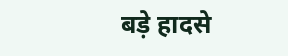बड़े हादसे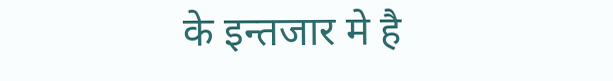के इन्तजार मे है